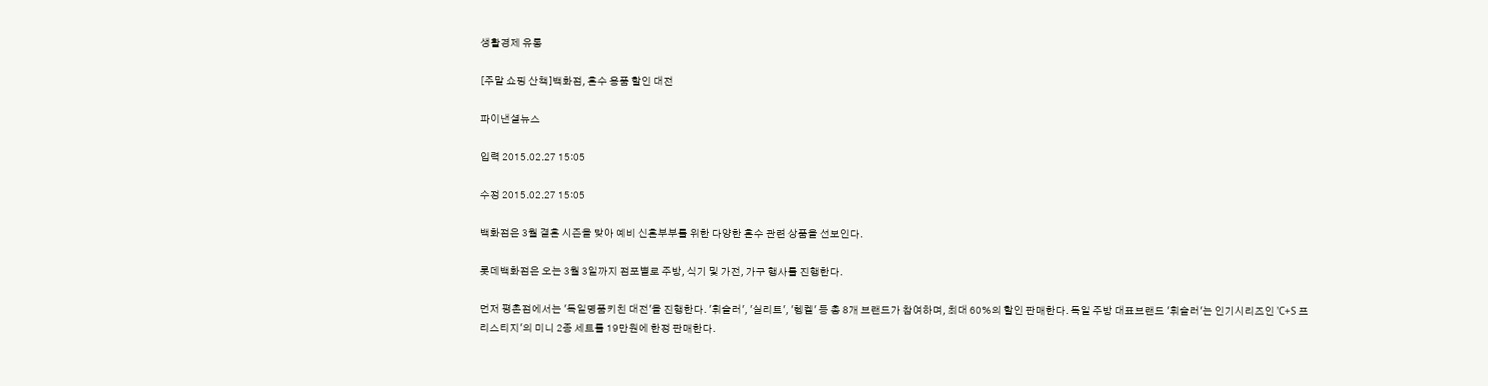생활경제 유통

[주말 쇼핑 산책]백화점, 혼수 용품 할인 대전

파이낸셜뉴스

입력 2015.02.27 15:05

수정 2015.02.27 15:05

백화점은 3월 결혼 시즌을 맞아 예비 신혼부부를 위한 다양한 혼수 관련 상품을 선보인다.

롯데백화점은 오는 3월 3일까지 점포별로 주방, 식기 및 가전, 가구 행사를 진행한다.

먼저 평촌점에서는 '독일명품키친 대전'을 진행한다. '휘슬러', '실리트', '헹켈' 등 총 8개 브랜드가 참여하며, 최대 60%의 할인 판매한다. 독일 주방 대표브랜드 '휘슬러'는 인기시리즈인 'C+S 프리스티지'의 미니 2종 세트를 19만원에 한정 판매한다.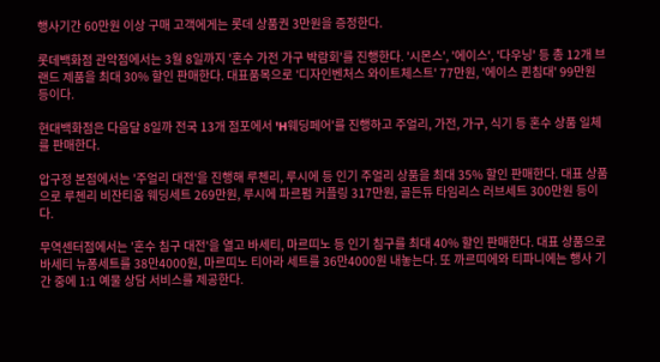행사기간 60만원 이상 구매 고객에게는 롯데 상품권 3만원을 증정한다.

롯데백화점 관악점에서는 3월 8일까지 '혼수 가전 가구 박람회'를 진행한다. '시몬스', '에이스', '다우닝' 등 총 12개 브랜드 제품을 최대 30% 할인 판매한다. 대표품목으로 '디자인벤처스 와이트체스트' 77만원, '에이스 퀸침대' 99만원 등이다.

현대백화점은 다음달 8일까 전국 13개 점포에서 'H웨딩페어'를 진행하고 주얼리, 가전, 가구, 식기 등 혼수 상품 일체를 판매한다.

압구정 본점에서는 '주얼리 대전'을 진행해 루첸리, 루시에 등 인기 주얼리 상품을 최대 35% 할인 판매한다. 대표 상품으로 루첸리 비잔티움 웨딩세트 269만원, 루시에 파르펌 커플링 317만원, 골든듀 타임리스 러브세트 300만원 등이다.

무역센터점에서는 '혼수 침구 대전'을 열고 바세티, 마르띠노 등 인기 침구를 최대 40% 할인 판매한다. 대표 상품으로 바세티 뉴퐁세트를 38만4000원, 마르띠노 티아라 세트를 36만4000원 내놓는다. 또 까르띠에와 티파니에는 행사 기간 중에 1:1 예물 상담 서비스를 제공한다.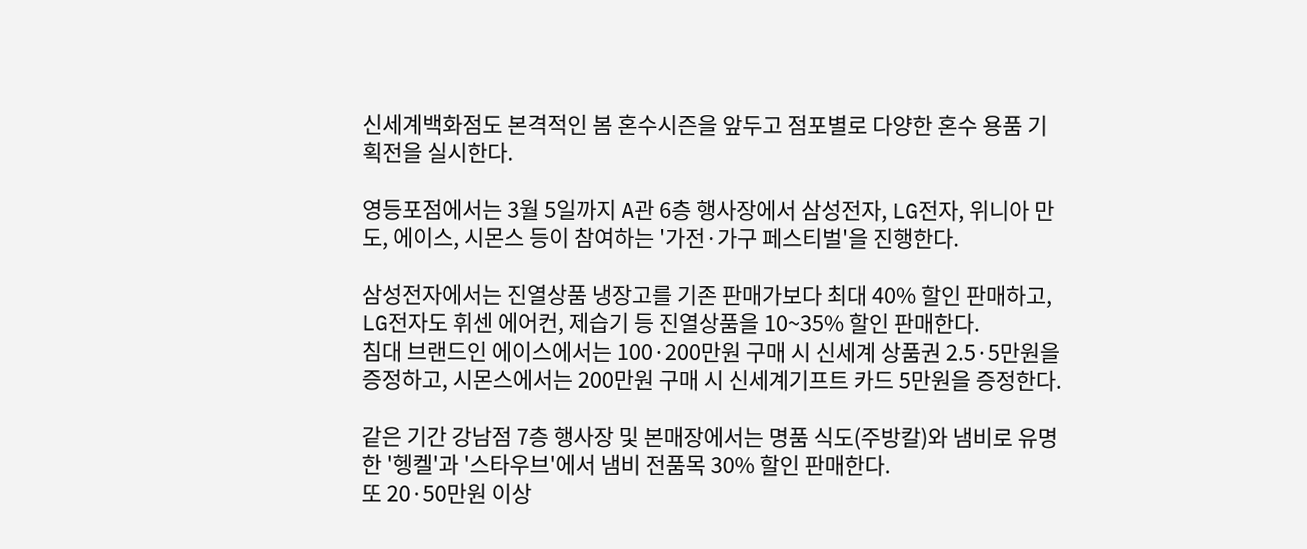신세계백화점도 본격적인 봄 혼수시즌을 앞두고 점포별로 다양한 혼수 용품 기획전을 실시한다.

영등포점에서는 3월 5일까지 A관 6층 행사장에서 삼성전자, LG전자, 위니아 만도, 에이스, 시몬스 등이 참여하는 '가전·가구 페스티벌'을 진행한다.

삼성전자에서는 진열상품 냉장고를 기존 판매가보다 최대 40% 할인 판매하고, LG전자도 휘센 에어컨, 제습기 등 진열상품을 10~35% 할인 판매한다.
침대 브랜드인 에이스에서는 100·200만원 구매 시 신세계 상품권 2.5·5만원을 증정하고, 시몬스에서는 200만원 구매 시 신세계기프트 카드 5만원을 증정한다.

같은 기간 강남점 7층 행사장 및 본매장에서는 명품 식도(주방칼)와 냄비로 유명한 '헹켈'과 '스타우브'에서 냄비 전품목 30% 할인 판매한다.
또 20·50만원 이상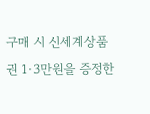구매 시 신세계상품권 1·3만원을 증정한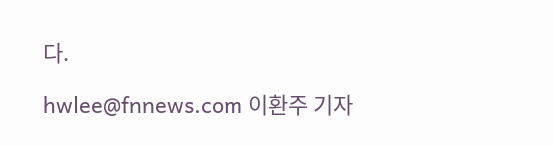다.

hwlee@fnnews.com 이환주 기자